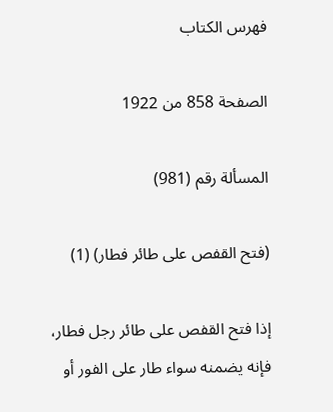فهرس الكتاب

الصفحة 858 من 1922

المسألة رقم (981)

(فتح القفص على طائر فطار) (1)

إذا فتح القفص على طائر رجل فطار، فإنه يضمنه سواء طار على الفور أو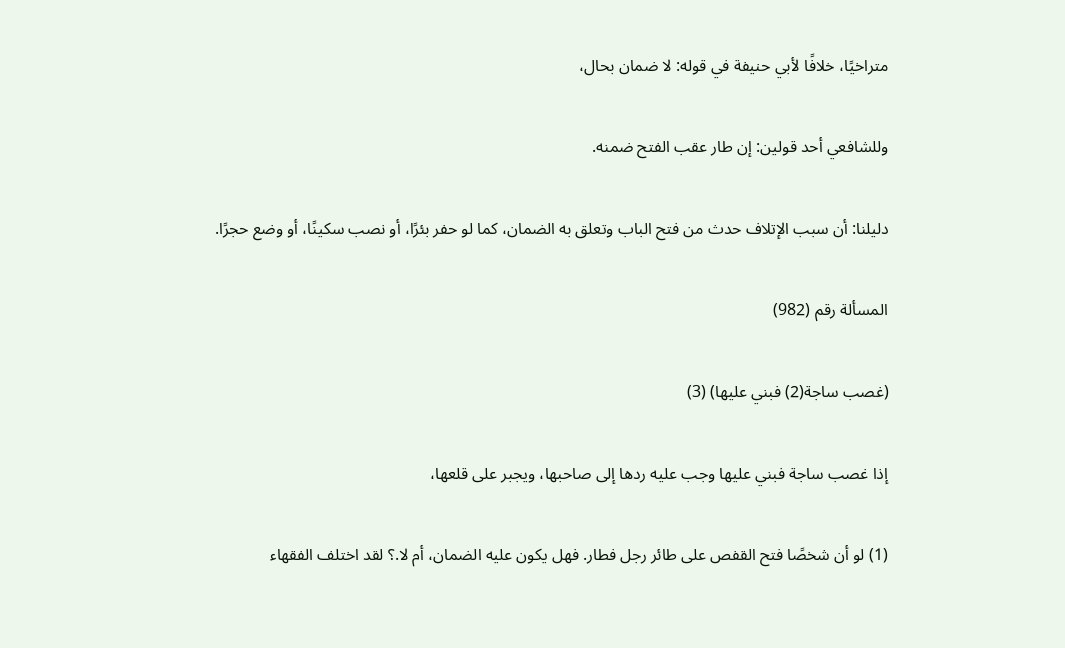متراخيًا، خلافًا لأبي حنيفة في قوله: لا ضمان بحال،

وللشافعي أحد قولين: إن طار عقب الفتح ضمنه.

دليلنا: أن سبب الإتلاف حدث من فتح الباب وتعلق به الضمان، كما لو حفر بئرًا، أو نصب سكينًا، أو وضع حجرًا.

المسألة رقم (982)

(غصب ساجة(2) فبني عليها) (3)

إذا غصب ساجة فبني عليها وجب عليه ردها إلى صاحبها، ويجبر على قلعها،

(1) لو أن شخصًا فتح القفص على طائر رجل فطار. فهل يكون عليه الضمان، أم لا.؟ لقد اختلف الفقهاء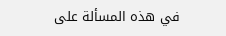في هذه المسألة على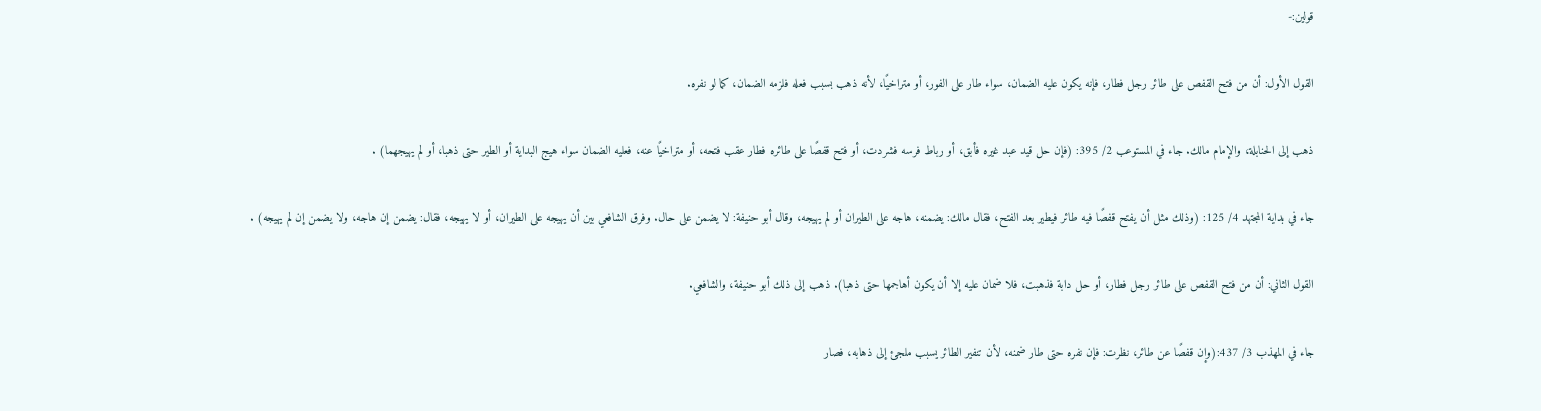قولين:-

القول الأول: أن من فتح القفص على طائر رجل فطار، فإنه يكون عليه الضمان، سواء طار على الفور، أو متراخيًا، لأنه ذهب بسبب فعله فلزمه الضمان، كما لو نفره.

ذهب إلى الحنابلة، والإمام مالك. جاء في المستوعب 2/ 395: (فإن حل قيد عبد غيره فأبق، أو رباط فرسه فشردت، أو فتح قفصًا على طائره فطار عقب فتحه، أو متراخيًا عنه، فعليه الضمان سواء هيج البداية أو الطير حتى ذهبا، أو لم يهيجهما) .

جاء في بداية المجتهد 4/ 125: (وذلك مثل أن يفتح قفصًا فيه طائر فيطير بعد الفتح، فقال مالك: يضمنه، هاجه على الطيران أو لم يهيجه، وقال أبو حنيفة: لا يضمن على حال. وفرق الشافعي بين أن يهيجه على الطيران، أو لا يهيجه، فقال: يضمن إن هاجه، ولا يضمن إن لم يهيجه) .

القول الثاني: أن من فتح القفص على طائر رجل فطار، أو حل دابة فذهبت، فلا ضمان عليه إلا أن يكون أهاجمها حتى ذهبا). ذهب إلى ذلك أبو حنيفة، والشافعي.

جاء في المهذب 3/ 437:(وإن قفصًا عن طائر، نظرت: فإن نفره حتى طار ضمنه، لأن تنفير الطائر يسبب ملجئ إلى ذهابه، فصار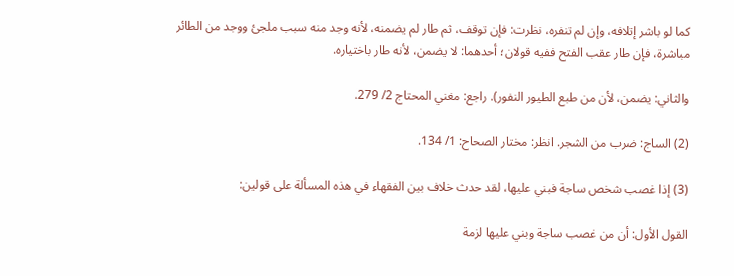كما لو باشر إتلافه، وإن لم تنفره، نظرت: فإن توقف، ثم طار لم يضمنه، لأنه وجد منه سبب ملجئ ووجد من الطائر مباشرة، فإن طار عقب الفتح ففيه قولان؛ أحدهما: لا يضمن، لأنه طار باختياره.

والثاني: يضمن، لأن من طبع الطيور النفور). راجع: مغني المحتاج 2/ 279.

(2) الساج: ضرب من الشجر. انظر: مختار الصحاح: 1/ 134.

(3) إذا غصب شخص ساجة فبني عليها، لقد حدث خلاف بين الفقهاء في هذه المسألة على قولين:

القول الأول: أن من غصب ساجة وبني عليها لزمة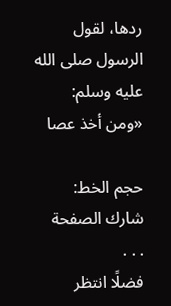ردها، لقول الرسول صلى الله عليه وسلم: «ومن أخذ عصا

حجم الخط:
شارك الصفحة
. . .
فضلًا انتظر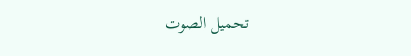تحميل الصوت